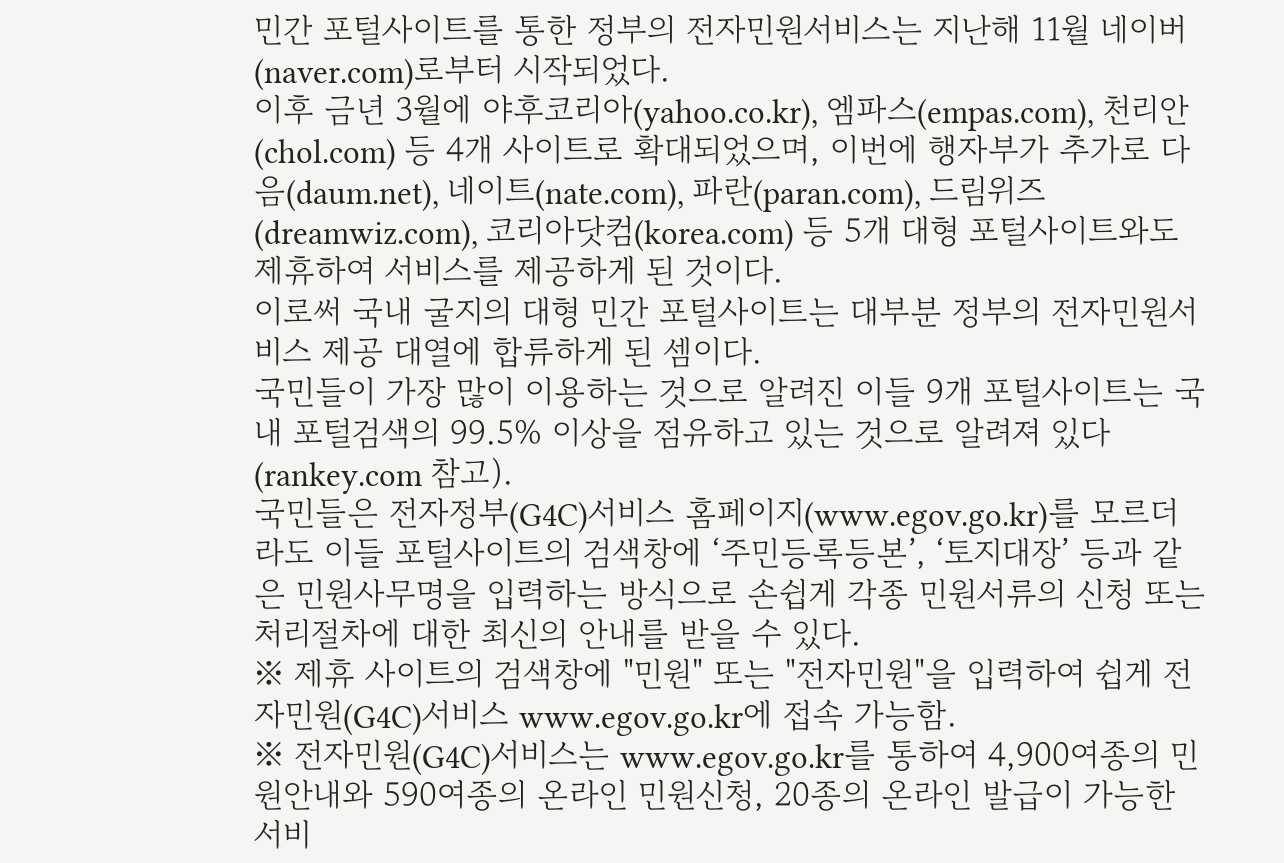민간 포털사이트를 통한 정부의 전자민원서비스는 지난해 11월 네이버(naver.com)로부터 시작되었다.
이후 금년 3월에 야후코리아(yahoo.co.kr), 엠파스(empas.com), 천리안(chol.com) 등 4개 사이트로 확대되었으며, 이번에 행자부가 추가로 다음(daum.net), 네이트(nate.com), 파란(paran.com), 드림위즈(dreamwiz.com), 코리아닷컴(korea.com) 등 5개 대형 포털사이트와도 제휴하여 서비스를 제공하게 된 것이다.
이로써 국내 굴지의 대형 민간 포털사이트는 대부분 정부의 전자민원서비스 제공 대열에 합류하게 된 셈이다.
국민들이 가장 많이 이용하는 것으로 알려진 이들 9개 포털사이트는 국내 포털검색의 99.5% 이상을 점유하고 있는 것으로 알려져 있다(rankey.com 참고).
국민들은 전자정부(G4C)서비스 홈페이지(www.egov.go.kr)를 모르더라도 이들 포털사이트의 검색창에 ‘주민등록등본’, ‘토지대장’ 등과 같은 민원사무명을 입력하는 방식으로 손쉽게 각종 민원서류의 신청 또는 처리절차에 대한 최신의 안내를 받을 수 있다.
※ 제휴 사이트의 검색창에 "민원" 또는 "전자민원"을 입력하여 쉽게 전자민원(G4C)서비스 www.egov.go.kr에 접속 가능함.
※ 전자민원(G4C)서비스는 www.egov.go.kr를 통하여 4,900여종의 민원안내와 590여종의 온라인 민원신청, 20종의 온라인 발급이 가능한 서비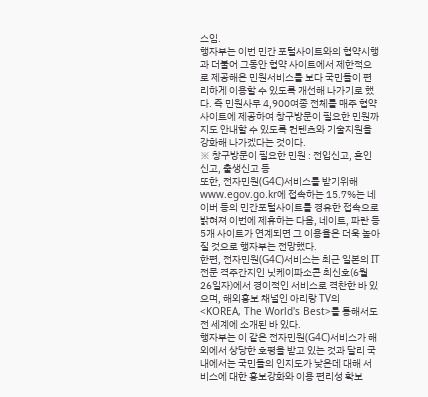스임.
행자부는 이번 민간 포털사이트와의 협약시행과 더불어 그동안 협약 사이트에서 제한적으로 제공해온 민원서비스를 보다 국민들이 편리하게 이용할 수 있도록 개선해 나가기로 했다. 즉 민원사무 4,900여종 전체를 매주 협약 사이트에 제공하여 창구방문이 필요한 민원까지도 안내할 수 있도록 컨텐츠와 기술지원을 강화해 나가겠다는 것이다.
※ 창구방문이 필요한 민원 : 전입신고, 혼인신고, 출생신고 등
또한, 전자민원(G4C)서비스를 받기위해 www.egov.go.kr에 접속하는 15.7%는 네이버 등의 민간포털사이트를 경유한 접속으로 밝혀져 이번에 제휴하는 다음, 네이트, 파란 등 5개 사이트가 연계되면 그 이용율은 더욱 높아질 것으로 행자부는 전망했다.
한편, 전자민원(G4C)서비스는 최근 일본의 IT전문 격주간지인 닛케이파소콘 최신호(6월 26일자)에서 경이적인 서비스로 격찬한 바 있으며, 해외홍보 채널인 아리랑 TV의 <KOREA, The World's Best>를 통해서도 전 세계에 소개된 바 있다.
행자부는 이 같은 전자민원(G4C)서비스가 해외에서 상당한 호평을 받고 있는 것과 달리 국내에서는 국민들의 인지도가 낮은데 대해 서비스에 대한 홍보강화와 이용 편리성 확보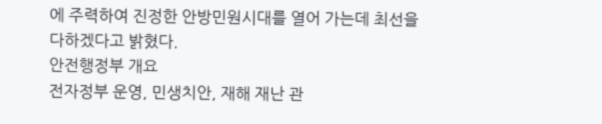에 주력하여 진정한 안방민원시대를 열어 가는데 최선을 다하겠다고 밝혔다.
안전행정부 개요
전자정부 운영, 민생치안, 재해 재난 관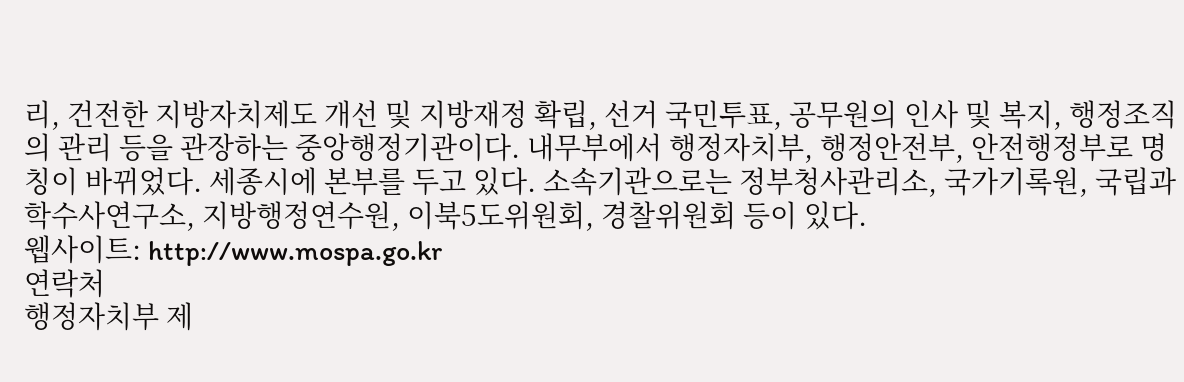리, 건전한 지방자치제도 개선 및 지방재정 확립, 선거 국민투표, 공무원의 인사 및 복지, 행정조직의 관리 등을 관장하는 중앙행정기관이다. 내무부에서 행정자치부, 행정안전부, 안전행정부로 명칭이 바뀌었다. 세종시에 본부를 두고 있다. 소속기관으로는 정부청사관리소, 국가기록원, 국립과학수사연구소, 지방행정연수원, 이북5도위원회, 경찰위원회 등이 있다.
웹사이트: http://www.mospa.go.kr
연락처
행정자치부 제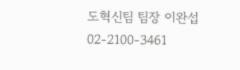도혁신팀 팀장 이완섭 02-2100-3461